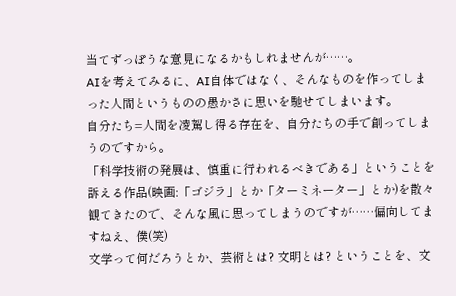当てずっぽうな意見になるかもしれませんが……。
AIを考えてみるに、AI自体ではなく、そんなものを作ってしまった人間というものの愚かさに思いを馳せてしまいます。
自分たち=人間を凌駕し得る存在を、自分たちの手で創ってしまうのですから。
「科学技術の発展は、慎重に行われるべきである」ということを訴える作品(映画:「ゴジラ」とか「ターミネーター」とか)を散々観てきたので、そんな風に思ってしまうのですが……偏向してますねえ、僕(笑)
文学って何だろうとか、芸術とは? 文明とは? ということを、文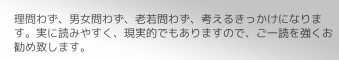理問わず、男女問わず、老若問わず、考えるきっかけになります。実に読みやすく、現実的でもありますので、ご一読を強くお勧め致します。